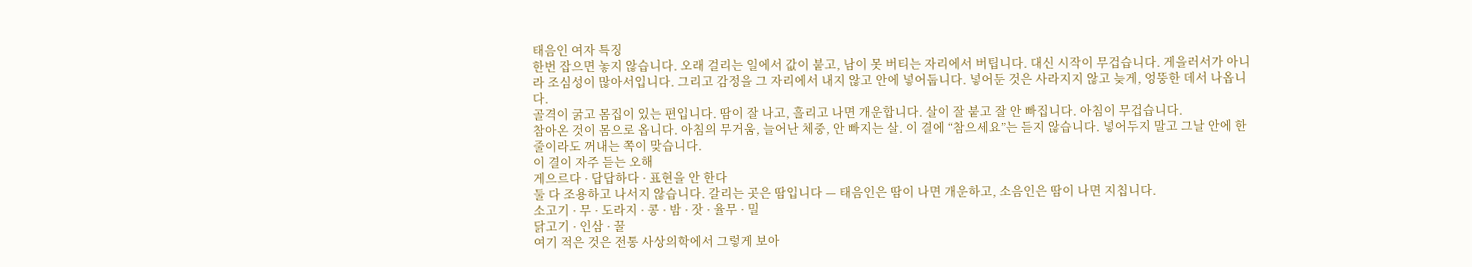태음인 여자 특징
한번 잡으면 놓지 않습니다. 오래 걸리는 일에서 값이 붙고, 남이 못 버티는 자리에서 버팁니다. 대신 시작이 무겁습니다. 게을러서가 아니라 조심성이 많아서입니다. 그리고 감정을 그 자리에서 내지 않고 안에 넣어둡니다. 넣어둔 것은 사라지지 않고 늦게, 엉뚱한 데서 나옵니다.
골격이 굵고 몸집이 있는 편입니다. 땀이 잘 나고, 흘리고 나면 개운합니다. 살이 잘 붙고 잘 안 빠집니다. 아침이 무겁습니다.
참아온 것이 몸으로 옵니다. 아침의 무거움, 늘어난 체중, 안 빠지는 살. 이 결에 “참으세요”는 듣지 않습니다. 넣어두지 말고 그날 안에 한 줄이라도 꺼내는 쪽이 맞습니다.
이 결이 자주 듣는 오해
게으르다 · 답답하다 · 표현을 안 한다
둘 다 조용하고 나서지 않습니다. 갈리는 곳은 땀입니다 — 태음인은 땀이 나면 개운하고, 소음인은 땀이 나면 지칩니다.
소고기 · 무 · 도라지 · 콩 · 밤 · 잣 · 율무 · 밀
닭고기 · 인삼 · 꿀
여기 적은 것은 전통 사상의학에서 그렇게 보아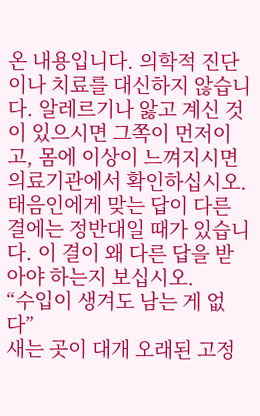온 내용입니다. 의학적 진단이나 치료를 대신하지 않습니다. 알레르기나 앓고 계신 것이 있으시면 그쪽이 먼저이고, 몸에 이상이 느껴지시면 의료기관에서 확인하십시오.
태음인에게 맞는 답이 다른 결에는 정반대일 때가 있습니다. 이 결이 왜 다른 답을 받아야 하는지 보십시오.
“수입이 생겨도 남는 게 없다”
새는 곳이 대개 오래된 고정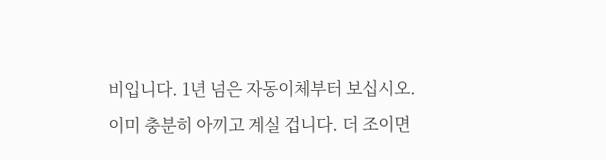비입니다. 1년 넘은 자동이체부터 보십시오.
이미 충분히 아끼고 계실 겁니다. 더 조이면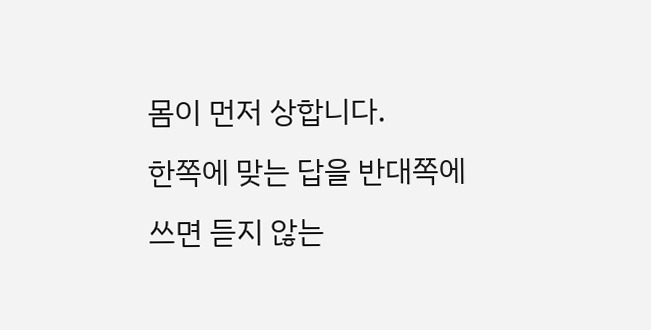몸이 먼저 상합니다.
한쪽에 맞는 답을 반대쪽에 쓰면 듣지 않는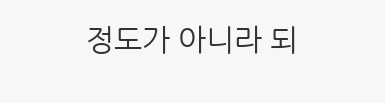정도가 아니라 되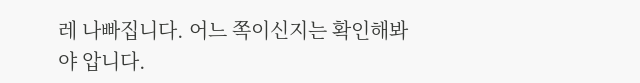레 나빠집니다. 어느 쪽이신지는 확인해봐야 압니다.